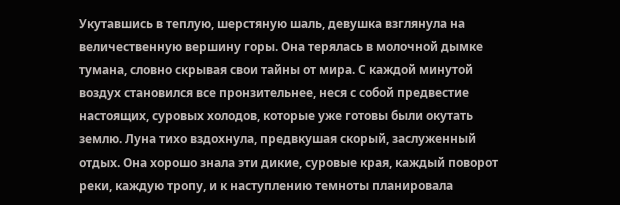Укутавшись в теплую, шерстяную шаль, девушка взглянула на величественную вершину горы. Она терялась в молочной дымке тумана, словно скрывая свои тайны от мира. С каждой минутой воздух становился все пронзительнее, неся с собой предвестие настоящих, суровых холодов, которые уже готовы были окутать землю. Луна тихо вздохнула, предвкушая скорый, заслуженный отдых. Она хорошо знала эти дикие, суровые края, каждый поворот реки, каждую тропу, и к наступлению темноты планировала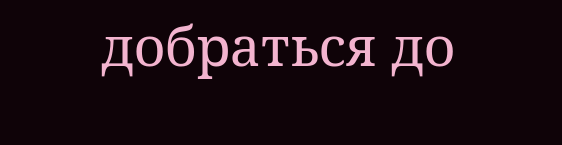добраться до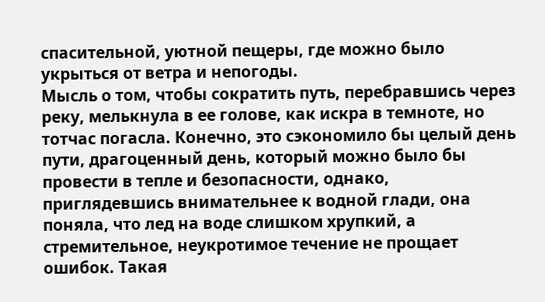спасительной, уютной пещеры, где можно было укрыться от ветра и непогоды.
Мысль о том, чтобы сократить путь, перебравшись через реку, мелькнула в ее голове, как искра в темноте, но тотчас погасла. Конечно, это сэкономило бы целый день пути, драгоценный день, который можно было бы провести в тепле и безопасности, однако, приглядевшись внимательнее к водной глади, она поняла, что лед на воде слишком хрупкий, а стремительное, неукротимое течение не прощает ошибок. Такая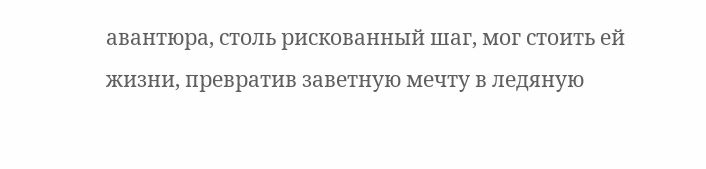авантюра, столь рискованный шаг, мог стоить ей жизни, превратив заветную мечту в ледяную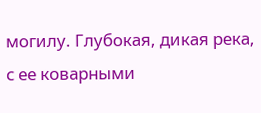могилу. Глубокая, дикая река, с ее коварными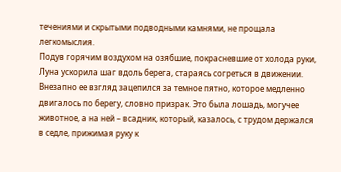течениями и скрытыми подводными камнями, не прощала легкомыслия.
Подув горячим воздухом на озябшие, покрасневшие от холода руки, Луна ускорила шаг вдоль берега, стараясь согреться в движении. Внезапно ее взгляд зацепился за темное пятно, которое медленно двигалось по берегу, словно призрак. Это была лошадь, могучее животное, а на ней – всадник, который, казалось, с трудом держался в седле, прижимая руку к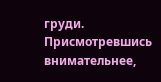груди. Присмотревшись внимательнее,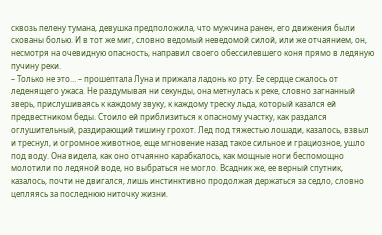сквозь пелену тумана, девушка предположила, что мужчина ранен, его движения были скованы болью. И в тот же миг, словно ведомый неведомой силой, или же отчаянием, он, несмотря на очевидную опасность, направил своего обессилевшего коня прямо в ледяную пучину реки.
– Только не это… – прошептала Луна и прижала ладонь ко рту. Ее сердце сжалось от леденящего ужаса. Не раздумывая ни секунды, она метнулась к реке, словно загнанный зверь, прислушиваясь к каждому звуку, к каждому треску льда, который казался ей предвестником беды. Стоило ей приблизиться к опасному участку, как раздался оглушительный, раздирающий тишину грохот. Лед под тяжестью лошади, казалось, взвыл и треснул, и огромное животное, еще мгновение назад такое сильное и грациозное, ушло под воду. Она видела, как оно отчаянно карабкалось, как мощные ноги беспомощно молотили по ледяной воде, но выбраться не могло. Всадник же, ее верный спутник, казалось, почти не двигался, лишь инстинктивно продолжая держаться за седло, словно цепляясь за последнюю ниточку жизни.